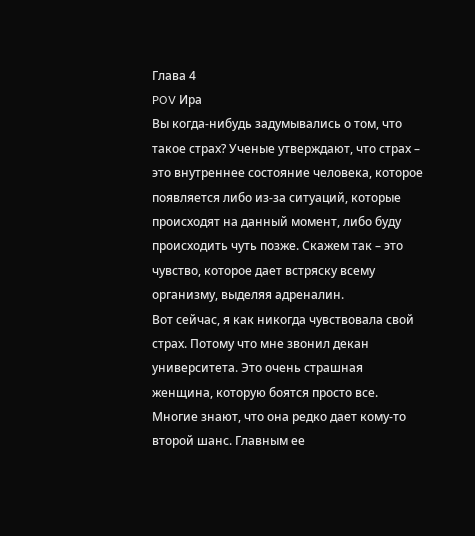Глава 4
POV Ира
Вы когда-нибудь задумывались о том, что такое страх? Ученые утверждают, что страх – это внутреннее состояние человека, которое появляется либо из-за ситуаций, которые происходят на данный момент, либо буду происходить чуть позже. Скажем так – это чувство, которое дает встряску всему организму, выделяя адреналин.
Вот сейчас, я как никогда чувствовала свой страх. Потому что мне звонил декан университета. Это очень страшная женщина, которую боятся просто все. Многие знают, что она редко дает кому-то второй шанс. Главным ее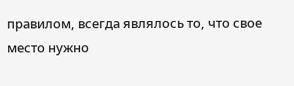правилом, всегда являлось то, что свое место нужно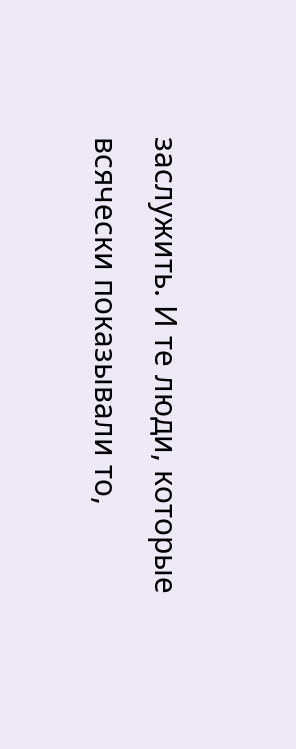заслужить. И те люди, которые всячески показывали то,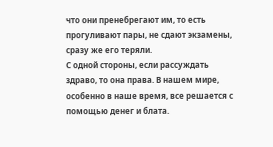что они пренебрегают им, то есть прогуливают пары, не сдают экзамены, сразу же его теряли.
С одной стороны, если рассуждать здраво, то она права. В нашем мире, особенно в наше время, все решается с помощью денег и блата.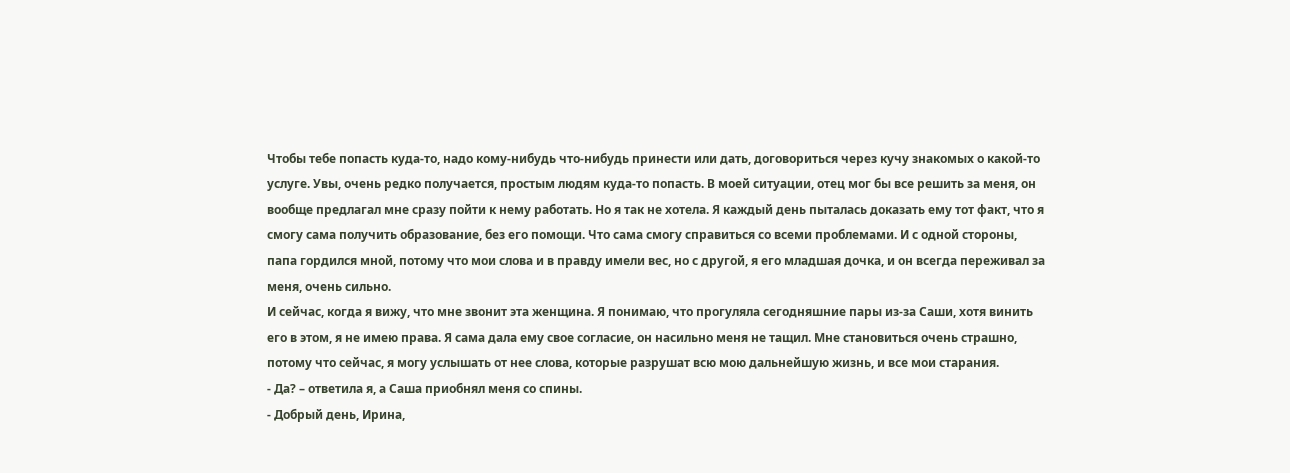Чтобы тебе попасть куда-то, надо кому-нибудь что-нибудь принести или дать, договориться через кучу знакомых о какой-то услуге. Увы, очень редко получается, простым людям куда-то попасть. В моей ситуации, отец мог бы все решить за меня, он вообще предлагал мне сразу пойти к нему работать. Но я так не хотела. Я каждый день пыталась доказать ему тот факт, что я смогу сама получить образование, без его помощи. Что сама смогу справиться со всеми проблемами. И с одной стороны, папа гордился мной, потому что мои слова и в правду имели вес, но с другой, я его младшая дочка, и он всегда переживал за меня, очень сильно.
И сейчас, когда я вижу, что мне звонит эта женщина. Я понимаю, что прогуляла сегодняшние пары из-за Саши, хотя винить его в этом, я не имею права. Я сама дала ему свое согласие, он насильно меня не тащил. Мне становиться очень страшно, потому что сейчас, я могу услышать от нее слова, которые разрушат всю мою дальнейшую жизнь, и все мои старания.
- Да? – ответила я, а Саша приобнял меня со спины.
- Добрый день, Ирина,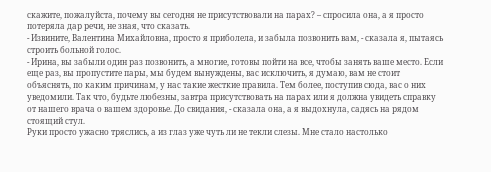скажите, пожалуйста, почему вы сегодня не присутствовали на парах? – спросила она, а я просто потеряла дар речи, не зная, что сказать.
- Извините, Валентина Михайловна, просто я приболела, и забыла позвонить вам, - сказала я, пытаясь строить больной голос.
- Ирина, вы забыли один раз позвонить, а многие, готовы пойти на все, чтобы занять ваше место. Если еще раз, вы пропустите пары, мы будем вынуждены, вас исключить, я думаю, вам не стоит объяснять, по каким причинам, у нас такие жесткие правила. Тем более, поступив сюда, вас о них уведомили. Так что, будьте любезны, завтра присутствовать на парах или я должна увидеть справку от нашего врача о вашем здоровье. До свидания, - сказала она, а я выдохнула, садясь на рядом стоящий стул.
Руки просто ужасно тряслись, а из глаз уже чуть ли не текли слезы. Мне стало настолько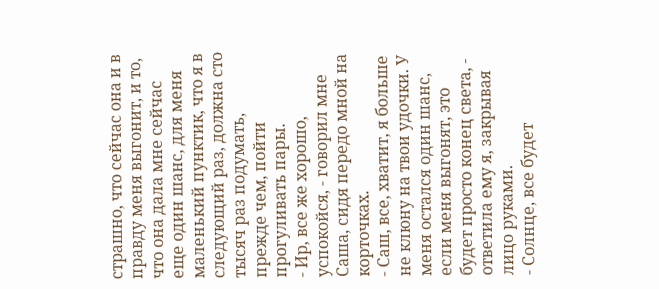страшно, что сейчас она и в правду меня выгонит, и то, что она дала мне сейчас еще один шанс, для меня маленький пунктик, что я в следующий раз, должна сто тысяч раз подумать, прежде чем, пойти прогуливать пары.
- Ир, все же хорошо, успокойся, - говорил мне Саша, сидя передо мной на корточках.
- Саш, все, хватит, я больше не клюну на твои удочки. У меня остался один шанс, если меня выгонят, это будет просто конец света, - ответила ему я, закрывая лицо руками.
- Солнце, все будет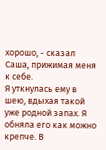хорошо, - сказал Саша, прижимая меня к себе.
Я уткнулась ему в шею, вдыхая такой уже родной запах. Я обняла его как можно крепче. В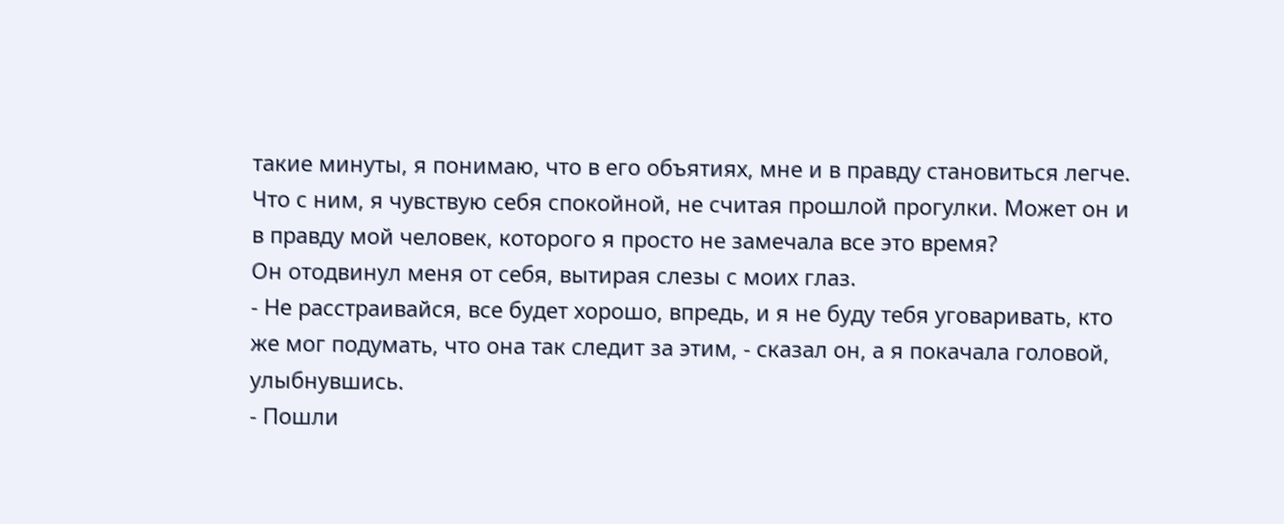такие минуты, я понимаю, что в его объятиях, мне и в правду становиться легче. Что с ним, я чувствую себя спокойной, не считая прошлой прогулки. Может он и в правду мой человек, которого я просто не замечала все это время?
Он отодвинул меня от себя, вытирая слезы с моих глаз.
- Не расстраивайся, все будет хорошо, впредь, и я не буду тебя уговаривать, кто же мог подумать, что она так следит за этим, - сказал он, а я покачала головой, улыбнувшись.
- Пошли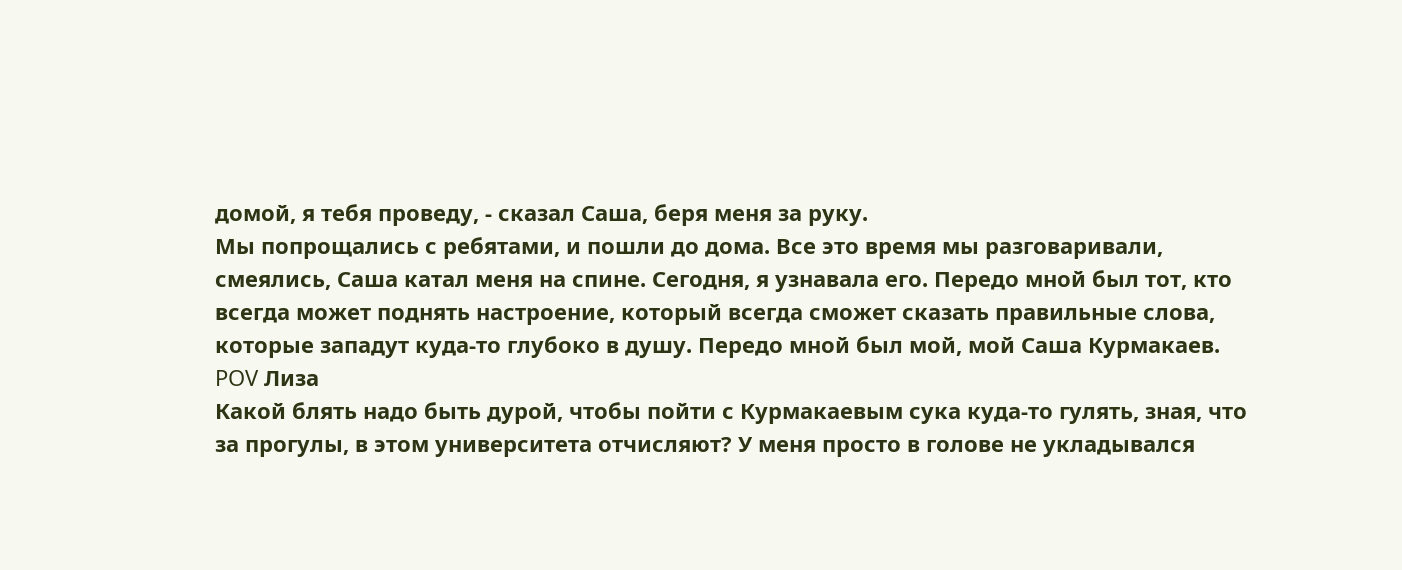домой, я тебя проведу, - сказал Саша, беря меня за руку.
Мы попрощались с ребятами, и пошли до дома. Все это время мы разговаривали, смеялись, Саша катал меня на спине. Сегодня, я узнавала его. Передо мной был тот, кто всегда может поднять настроение, который всегда сможет сказать правильные слова, которые западут куда-то глубоко в душу. Передо мной был мой, мой Саша Курмакаев.
POV Лиза
Какой блять надо быть дурой, чтобы пойти с Курмакаевым сука куда-то гулять, зная, что за прогулы, в этом университета отчисляют? У меня просто в голове не укладывался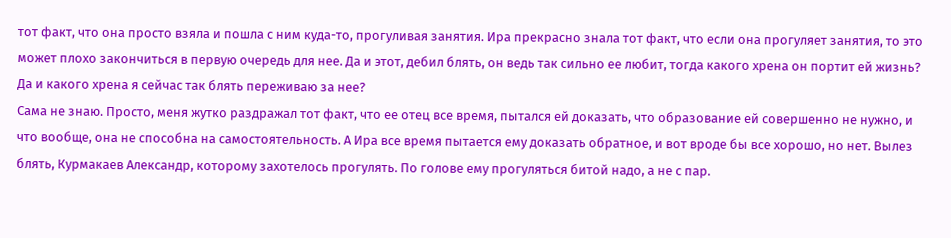тот факт, что она просто взяла и пошла с ним куда-то, прогуливая занятия. Ира прекрасно знала тот факт, что если она прогуляет занятия, то это может плохо закончиться в первую очередь для нее. Да и этот, дебил блять, он ведь так сильно ее любит, тогда какого хрена он портит ей жизнь? Да и какого хрена я сейчас так блять переживаю за нее?
Сама не знаю. Просто, меня жутко раздражал тот факт, что ее отец все время, пытался ей доказать, что образование ей совершенно не нужно, и что вообще, она не способна на самостоятельность. А Ира все время пытается ему доказать обратное, и вот вроде бы все хорошо, но нет. Вылез блять, Курмакаев Александр, которому захотелось прогулять. По голове ему прогуляться битой надо, а не с пар.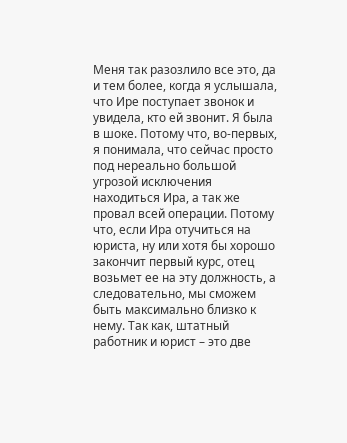Меня так разозлило все это, да и тем более, когда я услышала, что Ире поступает звонок и увидела, кто ей звонит. Я была в шоке. Потому что, во-первых, я понимала, что сейчас просто под нереально большой угрозой исключения находиться Ира, а так же провал всей операции. Потому что, если Ира отучиться на юриста, ну или хотя бы хорошо закончит первый курс, отец возьмет ее на эту должность, а следовательно, мы сможем быть максимально близко к нему. Так как, штатный работник и юрист – это две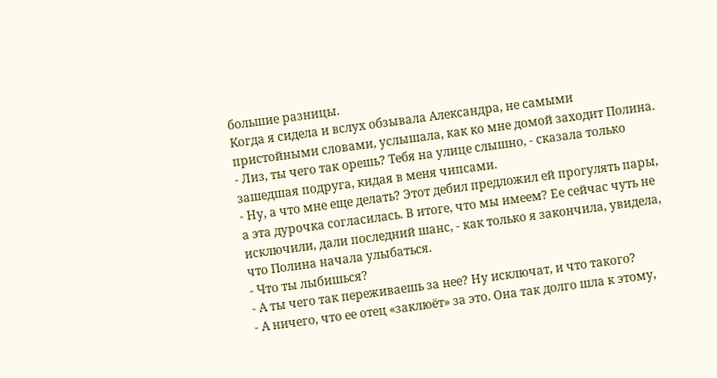большие разницы.
Когда я сидела и вслух обзывала Александра, не самыми пристойными словами, услышала, как ко мне домой заходит Полина.
- Лиз, ты чего так орешь? Тебя на улице слышно, - сказала только зашедшая подруга, кидая в меня чипсами.
- Ну, а что мне еще делать? Этот дебил предложил ей прогулять пары, а эта дурочка согласилась. В итоге, что мы имеем? Ее сейчас чуть не исключили, дали последний шанс, - как только я закончила, увидела, что Полина начала улыбаться.
- Что ты лыбишься?
- А ты чего так переживаешь за нее? Ну исключат, и что такого?
- А ничего, что ее отец «заклюёт» за это. Она так долго шла к этому,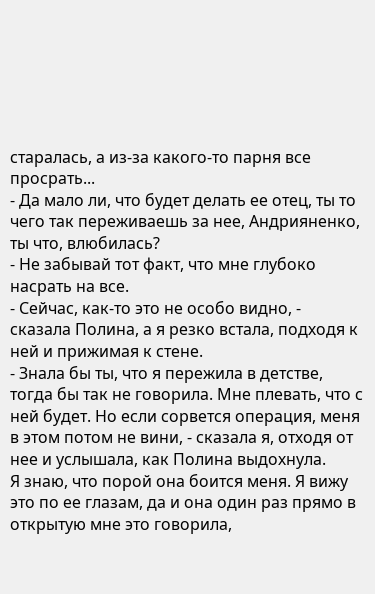старалась, а из-за какого-то парня все просрать...
- Да мало ли, что будет делать ее отец, ты то чего так переживаешь за нее, Андрияненко, ты что, влюбилась?
- Не забывай тот факт, что мне глубоко насрать на все.
- Сейчас, как-то это не особо видно, - сказала Полина, а я резко встала, подходя к ней и прижимая к стене.
- Знала бы ты, что я пережила в детстве, тогда бы так не говорила. Мне плевать, что с ней будет. Но если сорвется операция, меня в этом потом не вини, - сказала я, отходя от нее и услышала, как Полина выдохнула.
Я знаю, что порой она боится меня. Я вижу это по ее глазам, да и она один раз прямо в открытую мне это говорила,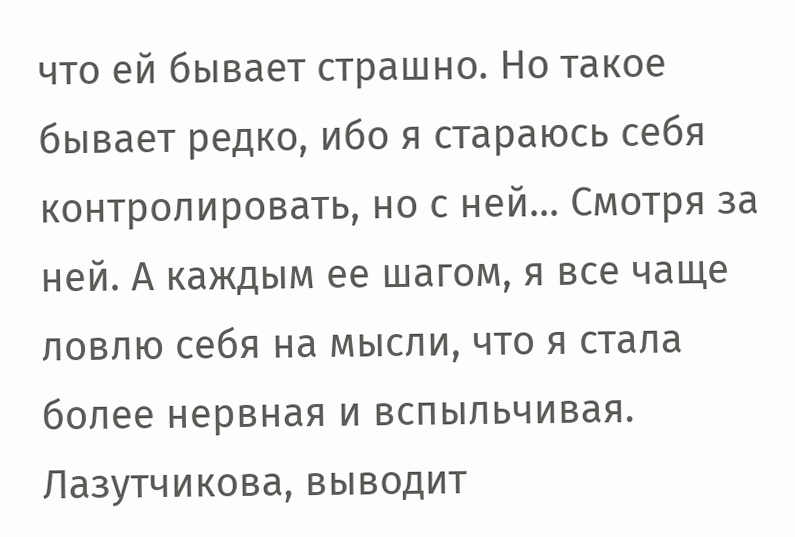что ей бывает страшно. Но такое бывает редко, ибо я стараюсь себя контролировать, но с ней... Смотря за ней. А каждым ее шагом, я все чаще ловлю себя на мысли, что я стала более нервная и вспыльчивая. Лазутчикова, выводит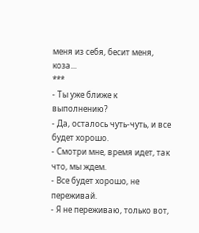меня из себя, бесит меня, коза...
***
- Ты уже ближе к выполнению?
- Да, осталось чуть-чуть, и все будет хорошо.
- Смотри мне, время идет, так что, мы ждем.
- Все будет хорошо, не переживай.
- Я не переживаю, только вот,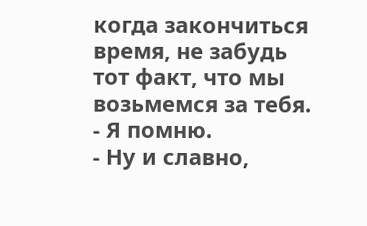когда закончиться время, не забудь тот факт, что мы возьмемся за тебя.
- Я помню.
- Ну и славно,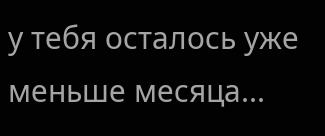у тебя осталось уже меньше месяца...